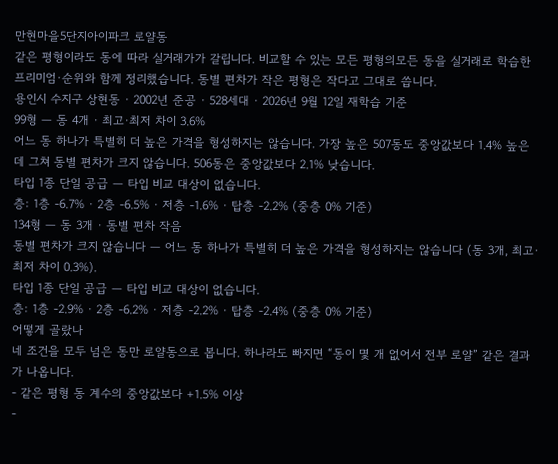만현마을5단지아이파크 로얄동
같은 평형이라도 동에 따라 실거래가가 갈립니다. 비교할 수 있는 모든 평형의모든 동을 실거래로 학습한 프리미엄·순위와 함께 정리했습니다. 동별 편차가 작은 평형은 작다고 그대로 씁니다.
용인시 수지구 상현동 · 2002년 준공 · 528세대 · 2026년 9월 12일 재학습 기준
99형 — 동 4개 · 최고·최저 차이 3.6%
어느 동 하나가 특별히 더 높은 가격을 형성하지는 않습니다. 가장 높은 507동도 중앙값보다 1.4% 높은 데 그쳐 동별 편차가 크지 않습니다. 506동은 중앙값보다 2.1% 낮습니다.
타입 1종 단일 공급 — 타입 비교 대상이 없습니다.
층: 1층 -6.7% · 2층 -6.5% · 저층 -1.6% · 탑층 -2.2% (중층 0% 기준)
134형 — 동 3개 · 동별 편차 작음
동별 편차가 크지 않습니다 — 어느 동 하나가 특별히 더 높은 가격을 형성하지는 않습니다 (동 3개, 최고·최저 차이 0.3%).
타입 1종 단일 공급 — 타입 비교 대상이 없습니다.
층: 1층 -2.9% · 2층 -6.2% · 저층 -2.2% · 탑층 -2.4% (중층 0% 기준)
어떻게 골랐나
네 조건을 모두 넘은 동만 로얄동으로 봅니다. 하나라도 빠지면 “동이 몇 개 없어서 전부 로얄” 같은 결과가 나옵니다.
- 같은 평형 동 계수의 중앙값보다 +1.5% 이상
-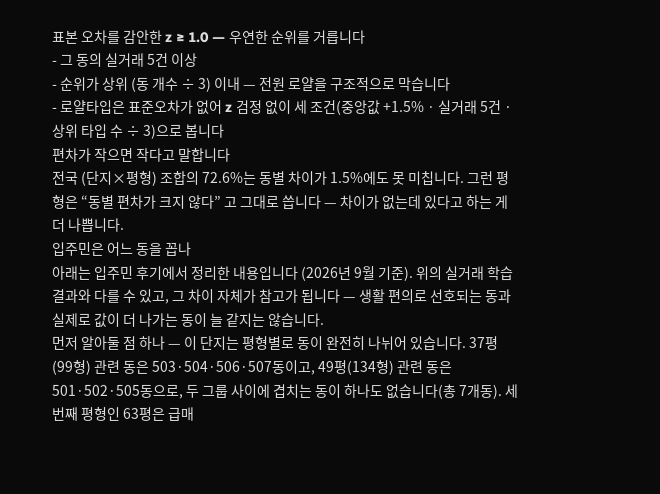표본 오차를 감안한 z ≥ 1.0 — 우연한 순위를 거릅니다
- 그 동의 실거래 5건 이상
- 순위가 상위 (동 개수 ÷ 3) 이내 — 전원 로얄을 구조적으로 막습니다
- 로얄타입은 표준오차가 없어 z 검정 없이 세 조건(중앙값 +1.5% · 실거래 5건 · 상위 타입 수 ÷ 3)으로 봅니다
편차가 작으면 작다고 말합니다
전국 (단지×평형) 조합의 72.6%는 동별 차이가 1.5%에도 못 미칩니다. 그런 평형은 “동별 편차가 크지 않다” 고 그대로 씁니다 — 차이가 없는데 있다고 하는 게 더 나쁩니다.
입주민은 어느 동을 꼽나
아래는 입주민 후기에서 정리한 내용입니다 (2026년 9월 기준). 위의 실거래 학습 결과와 다를 수 있고, 그 차이 자체가 참고가 됩니다 — 생활 편의로 선호되는 동과 실제로 값이 더 나가는 동이 늘 같지는 않습니다.
먼저 알아둘 점 하나 — 이 단지는 평형별로 동이 완전히 나뉘어 있습니다. 37평(99형) 관련 동은 503·504·506·507동이고, 49평(134형) 관련 동은 501·502·505동으로, 두 그룹 사이에 겹치는 동이 하나도 없습니다(총 7개동). 세 번째 평형인 63평은 급매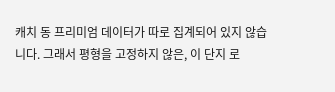캐치 동 프리미엄 데이터가 따로 집계되어 있지 않습니다. 그래서 평형을 고정하지 않은, 이 단지 로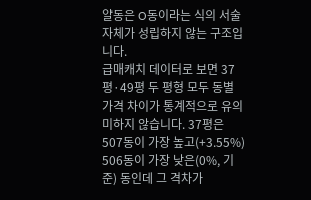얄동은 O동이라는 식의 서술 자체가 성립하지 않는 구조입니다.
급매캐치 데이터로 보면 37평·49평 두 평형 모두 동별 가격 차이가 통계적으로 유의미하지 않습니다. 37평은 507동이 가장 높고(+3.55%) 506동이 가장 낮은(0%, 기준) 동인데 그 격차가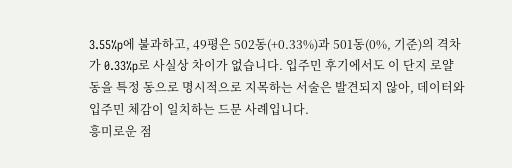3.55%p에 불과하고, 49평은 502동(+0.33%)과 501동(0%, 기준)의 격차가 0.33%p로 사실상 차이가 없습니다. 입주민 후기에서도 이 단지 로얄동을 특정 동으로 명시적으로 지목하는 서술은 발견되지 않아, 데이터와 입주민 체감이 일치하는 드문 사례입니다.
흥미로운 점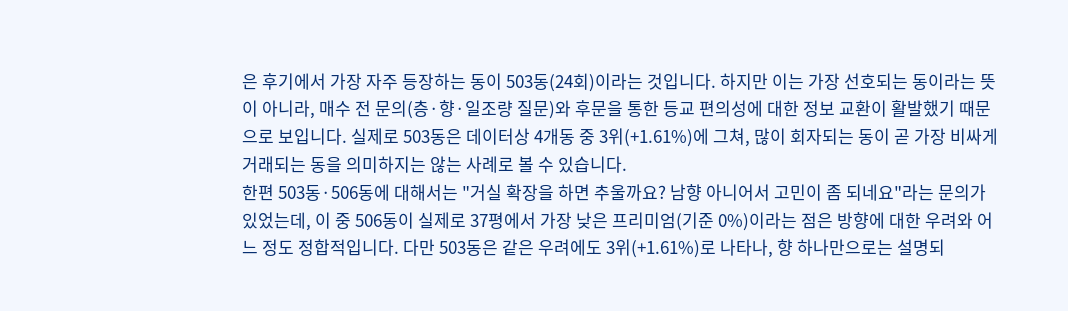은 후기에서 가장 자주 등장하는 동이 503동(24회)이라는 것입니다. 하지만 이는 가장 선호되는 동이라는 뜻이 아니라, 매수 전 문의(층·향·일조량 질문)와 후문을 통한 등교 편의성에 대한 정보 교환이 활발했기 때문으로 보입니다. 실제로 503동은 데이터상 4개동 중 3위(+1.61%)에 그쳐, 많이 회자되는 동이 곧 가장 비싸게 거래되는 동을 의미하지는 않는 사례로 볼 수 있습니다.
한편 503동·506동에 대해서는 "거실 확장을 하면 추울까요? 남향 아니어서 고민이 좀 되네요"라는 문의가 있었는데, 이 중 506동이 실제로 37평에서 가장 낮은 프리미엄(기준 0%)이라는 점은 방향에 대한 우려와 어느 정도 정합적입니다. 다만 503동은 같은 우려에도 3위(+1.61%)로 나타나, 향 하나만으로는 설명되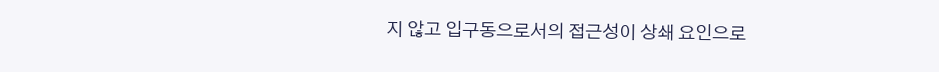지 않고 입구동으로서의 접근성이 상쇄 요인으로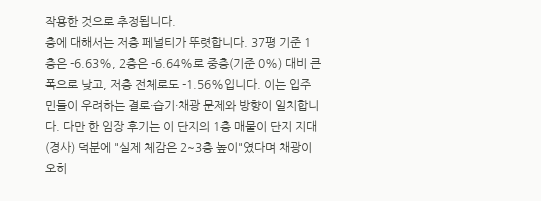작용한 것으로 추정됩니다.
층에 대해서는 저층 페널티가 뚜렷합니다. 37평 기준 1층은 -6.63%, 2층은 -6.64%로 중층(기준 0%) 대비 큰 폭으로 낮고, 저층 전체로도 -1.56%입니다. 이는 입주민들이 우려하는 결로·습기·채광 문제와 방향이 일치합니다. 다만 한 임장 후기는 이 단지의 1층 매물이 단지 지대(경사) 덕분에 "실제 체감은 2~3층 높이"였다며 채광이 오히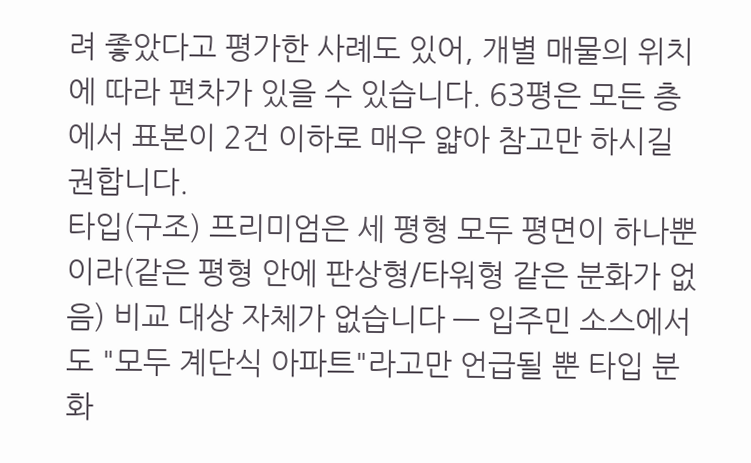려 좋았다고 평가한 사례도 있어, 개별 매물의 위치에 따라 편차가 있을 수 있습니다. 63평은 모든 층에서 표본이 2건 이하로 매우 얇아 참고만 하시길 권합니다.
타입(구조) 프리미엄은 세 평형 모두 평면이 하나뿐이라(같은 평형 안에 판상형/타워형 같은 분화가 없음) 비교 대상 자체가 없습니다 — 입주민 소스에서도 "모두 계단식 아파트"라고만 언급될 뿐 타입 분화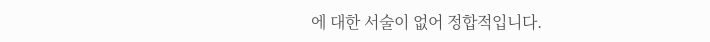에 대한 서술이 없어 정합적입니다.